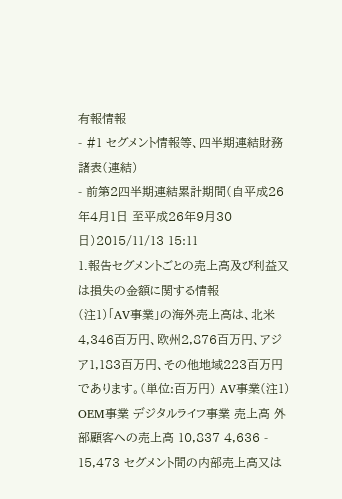有報情報
- #1 セグメント情報等、四半期連結財務諸表(連結)
- 前第2四半期連結累計期間(自平成26年4月1日 至平成26年9月30日)2015/11/13 15:11
1.報告セグメントごとの売上高及び利益又は損失の金額に関する情報
(注1)「AV事業」の海外売上高は、北米4,346百万円、欧州2,876百万円、アジア1,183百万円、その他地域223百万円であります。(単位:百万円) AV事業(注1) OEM事業 デジタルライフ事業 売上高 外部顧客への売上高 10,837 4,636 - 15,473 セグメント間の内部売上高又は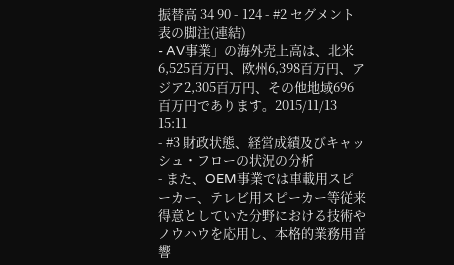振替高 34 90 - 124 - #2 セグメント表の脚注(連結)
- AV事業」の海外売上高は、北米6,525百万円、欧州6,398百万円、アジア2,305百万円、その他地域696百万円であります。2015/11/13 15:11
- #3 財政状態、経営成績及びキャッシュ・フローの状況の分析
- また、OEM事業では車載用スピーカー、テレビ用スピーカー等従来得意としていた分野における技術やノウハウを応用し、本格的業務用音響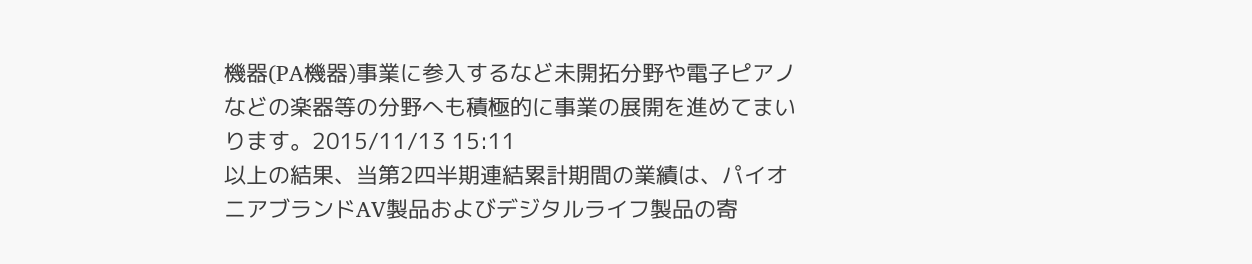機器(PA機器)事業に参入するなど未開拓分野や電子ピアノなどの楽器等の分野へも積極的に事業の展開を進めてまいります。2015/11/13 15:11
以上の結果、当第2四半期連結累計期間の業績は、パイオニアブランドAⅤ製品およびデジタルライフ製品の寄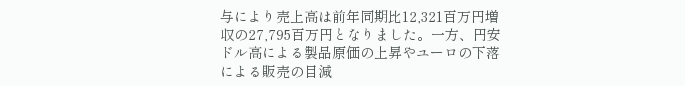与により売上高は前年同期比12,321百万円増収の27,795百万円となりました。一方、円安ドル高による製品原価の上昇やユーロの下落による販売の目減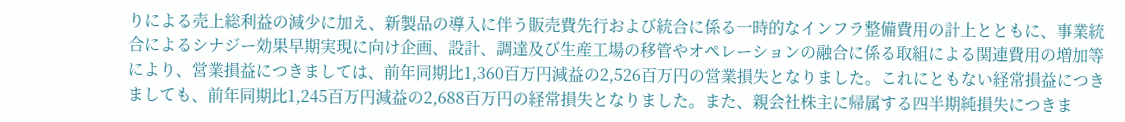りによる売上総利益の減少に加え、新製品の導入に伴う販売費先行および統合に係る一時的なインフラ整備費用の計上とともに、事業統合によるシナジー効果早期実現に向け企画、設計、調達及び生産工場の移管やオペレーションの融合に係る取組による関連費用の増加等により、営業損益につきましては、前年同期比1,360百万円減益の2,526百万円の営業損失となりました。これにともない経常損益につきましても、前年同期比1,245百万円減益の2,688百万円の経常損失となりました。また、親会社株主に帰属する四半期純損失につきま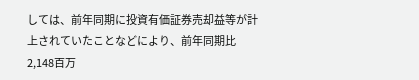しては、前年同期に投資有価証券売却益等が計上されていたことなどにより、前年同期比2,148百万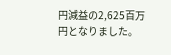円減益の2,625百万円となりました。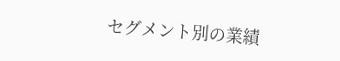セグメント別の業績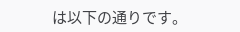は以下の通りです。